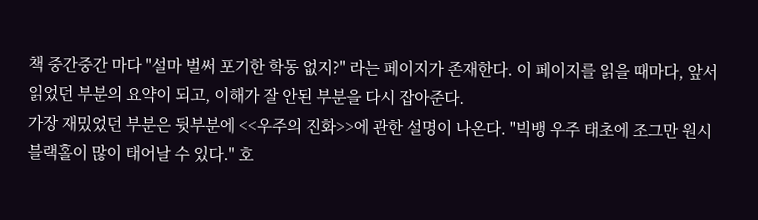책 중간중간 마다 "설마 벌써 포기한 학동 없지?" 라는 페이지가 존재한다. 이 페이지를 읽을 때마다, 앞서 읽었던 부분의 요약이 되고, 이해가 잘 안된 부분을 다시 잡아준다.
가장 재밌었던 부분은 뒷부분에 <<우주의 진화>>에 관한 설명이 나온다. "빅뱅 우주 태초에 조그만 원시 블랙홀이 많이 태어날 수 있다." 호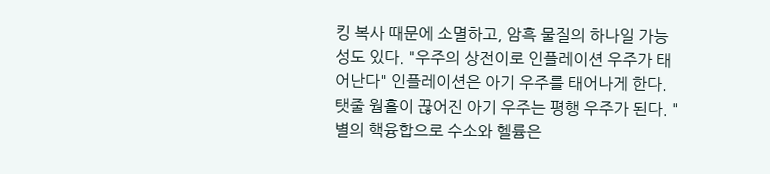킹 복사 때문에 소멸하고, 암흑 물질의 하나일 가능성도 있다. "우주의 상전이로 인플레이션 우주가 태어난다" 인플레이션은 아기 우주를 태어나게 한다. 탯줄 웜홀이 끊어진 아기 우주는 평행 우주가 된다. " 별의 핵융합으로 수소와 헬륨은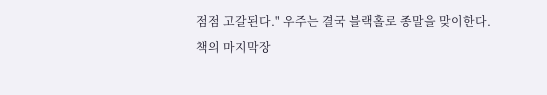점점 고갈된다." 우주는 결국 블랙홀로 종말을 맞이한다.
책의 마지막장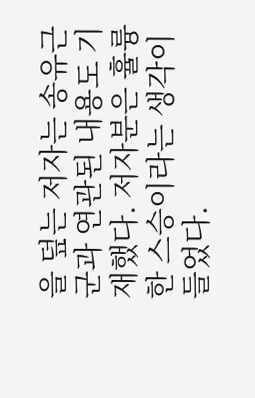을 덮는 저자는 송유근 군과 연관된 내용도 기재했다. 저자분은 휼륭한 스승이라는 생각이 들었다.